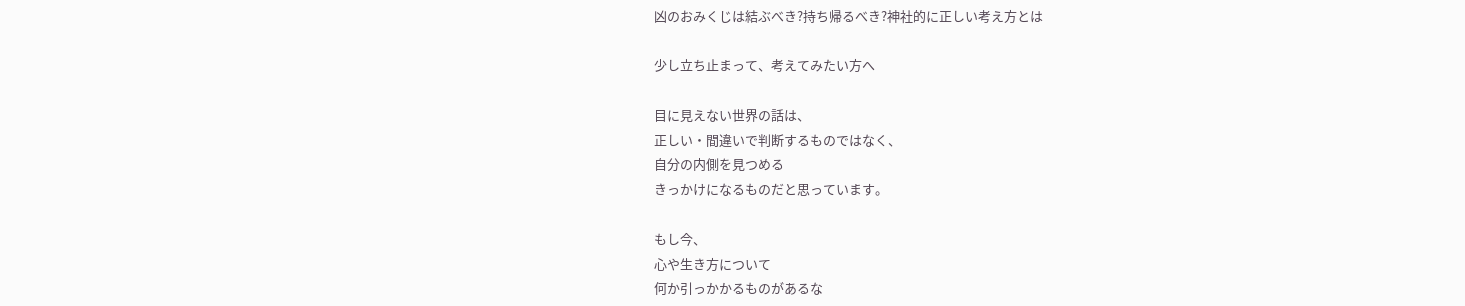凶のおみくじは結ぶべき?持ち帰るべき?神社的に正しい考え方とは

少し立ち止まって、考えてみたい方へ

目に見えない世界の話は、
正しい・間違いで判断するものではなく、
自分の内側を見つめる
きっかけになるものだと思っています。

もし今、
心や生き方について
何か引っかかるものがあるな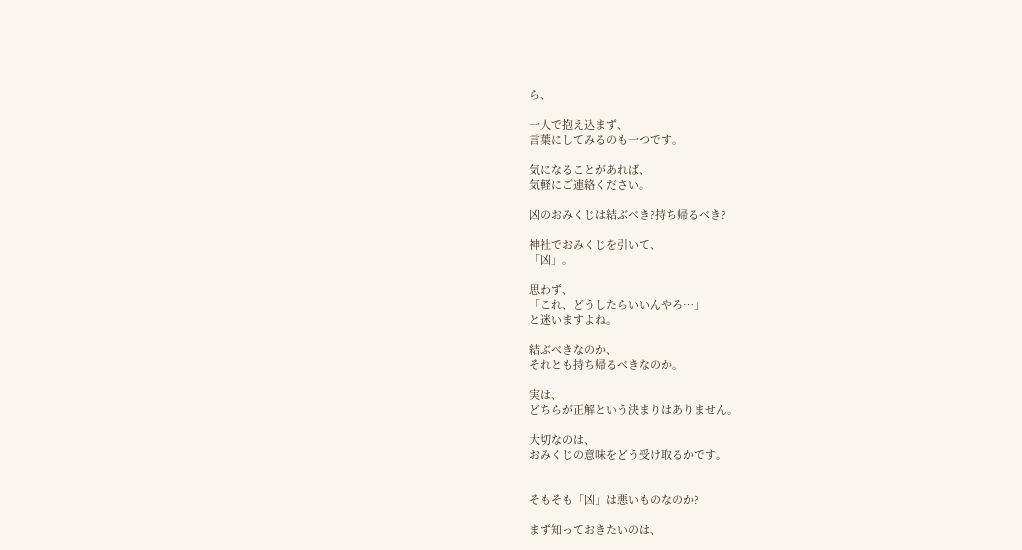ら、

一人で抱え込まず、
言葉にしてみるのも一つです。

気になることがあれば、
気軽にご連絡ください。

凶のおみくじは結ぶべき?持ち帰るべき?

神社でおみくじを引いて、
「凶」。

思わず、
「これ、どうしたらいいんやろ…」
と迷いますよね。

結ぶべきなのか、
それとも持ち帰るべきなのか。

実は、
どちらが正解という決まりはありません。

大切なのは、
おみくじの意味をどう受け取るかです。


そもそも「凶」は悪いものなのか?

まず知っておきたいのは、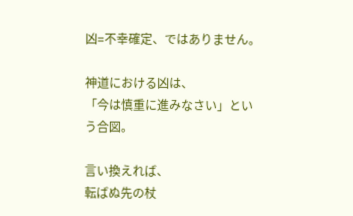凶=不幸確定、ではありません。

神道における凶は、
「今は慎重に進みなさい」という合図。

言い換えれば、
転ばぬ先の杖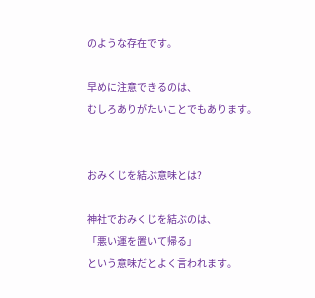のような存在です。

早めに注意できるのは、
むしろありがたいことでもあります。


おみくじを結ぶ意味とは?

神社でおみくじを結ぶのは、
「悪い運を置いて帰る」
という意味だとよく言われます。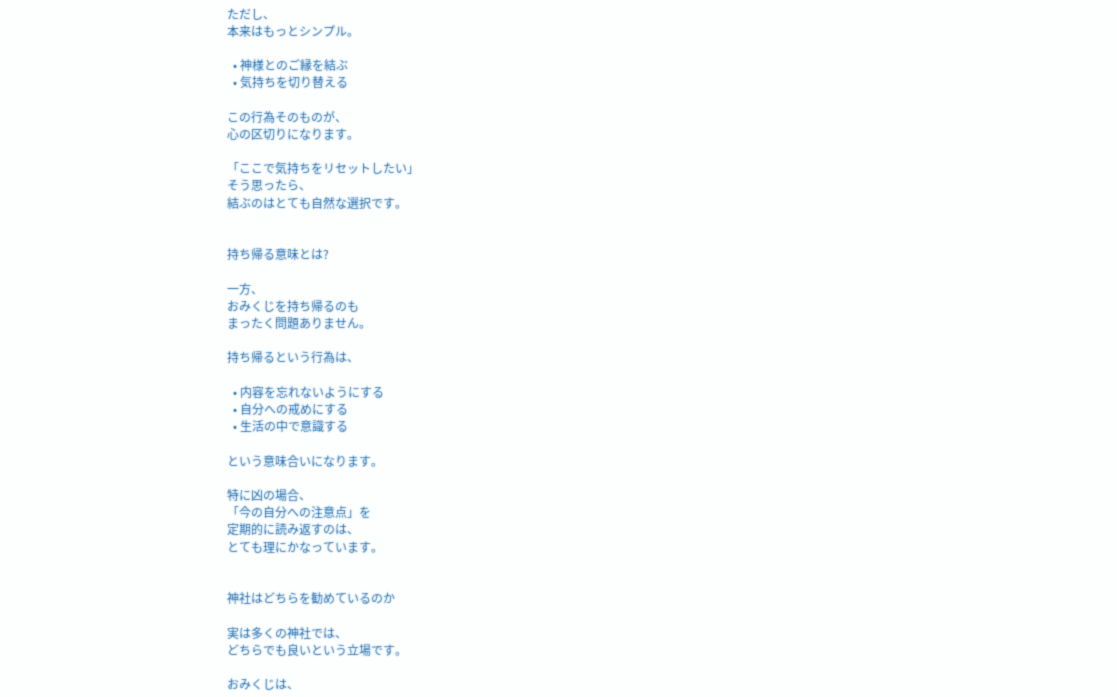ただし、
本来はもっとシンプル。

  • 神様とのご縁を結ぶ
  • 気持ちを切り替える

この行為そのものが、
心の区切りになります。

「ここで気持ちをリセットしたい」
そう思ったら、
結ぶのはとても自然な選択です。


持ち帰る意味とは?

一方、
おみくじを持ち帰るのも
まったく問題ありません。

持ち帰るという行為は、

  • 内容を忘れないようにする
  • 自分への戒めにする
  • 生活の中で意識する

という意味合いになります。

特に凶の場合、
「今の自分への注意点」を
定期的に読み返すのは、
とても理にかなっています。


神社はどちらを勧めているのか

実は多くの神社では、
どちらでも良いという立場です。

おみくじは、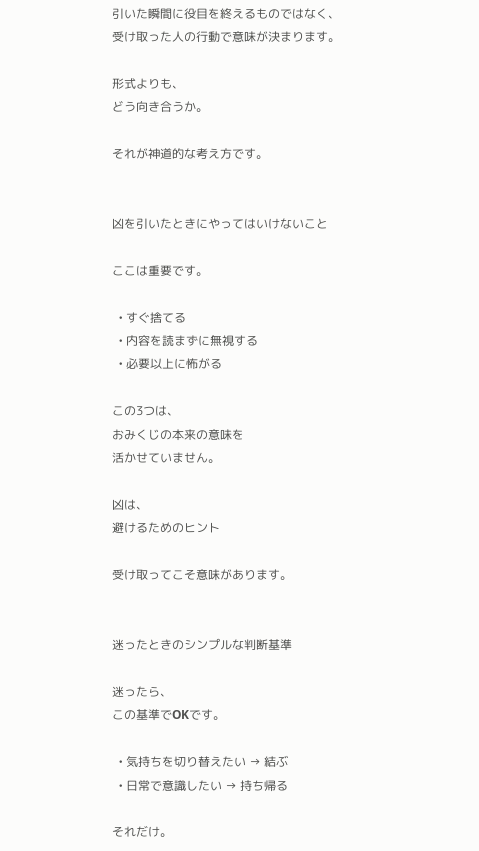引いた瞬間に役目を終えるものではなく、
受け取った人の行動で意味が決まります。

形式よりも、
どう向き合うか。

それが神道的な考え方です。


凶を引いたときにやってはいけないこと

ここは重要です。

  • すぐ捨てる
  • 内容を読まずに無視する
  • 必要以上に怖がる

この3つは、
おみくじの本来の意味を
活かせていません。

凶は、
避けるためのヒント

受け取ってこそ意味があります。


迷ったときのシンプルな判断基準

迷ったら、
この基準でOKです。

  • 気持ちを切り替えたい → 結ぶ
  • 日常で意識したい → 持ち帰る

それだけ。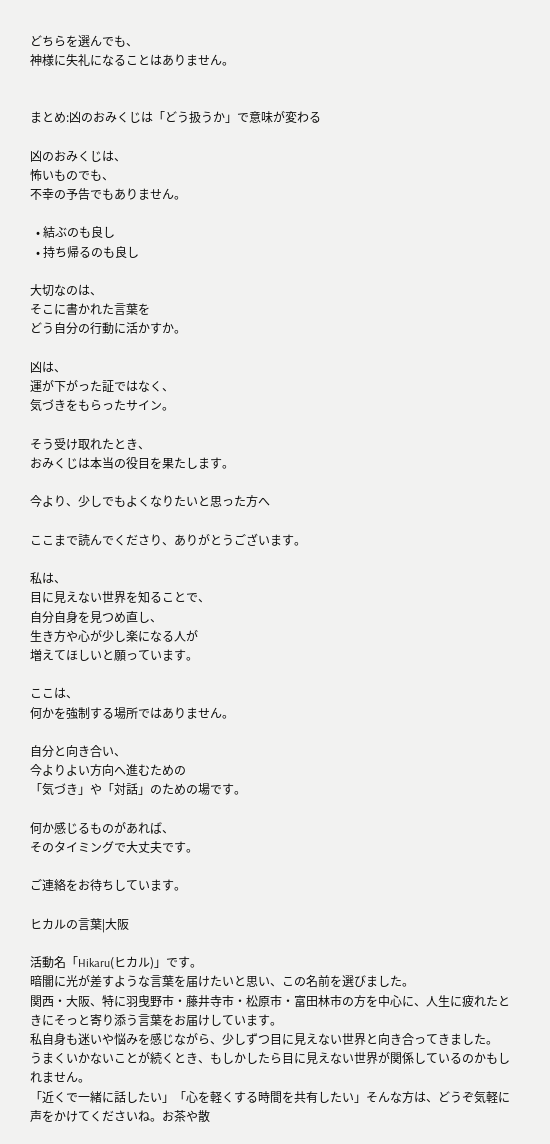どちらを選んでも、
神様に失礼になることはありません。


まとめ:凶のおみくじは「どう扱うか」で意味が変わる

凶のおみくじは、
怖いものでも、
不幸の予告でもありません。

  • 結ぶのも良し
  • 持ち帰るのも良し

大切なのは、
そこに書かれた言葉を
どう自分の行動に活かすか。

凶は、
運が下がった証ではなく、
気づきをもらったサイン。

そう受け取れたとき、
おみくじは本当の役目を果たします。

今より、少しでもよくなりたいと思った方へ

ここまで読んでくださり、ありがとうございます。

私は、
目に見えない世界を知ることで、
自分自身を見つめ直し、
生き方や心が少し楽になる人が
増えてほしいと願っています。

ここは、
何かを強制する場所ではありません。

自分と向き合い、
今よりよい方向へ進むための
「気づき」や「対話」のための場です。

何か感じるものがあれば、
そのタイミングで大丈夫です。

ご連絡をお待ちしています。

ヒカルの言葉|大阪

活動名「Hikaru(ヒカル)」です。
暗闇に光が差すような言葉を届けたいと思い、この名前を選びました。
関西・大阪、特に羽曳野市・藤井寺市・松原市・富田林市の方を中心に、人生に疲れたときにそっと寄り添う言葉をお届けしています。
私自身も迷いや悩みを感じながら、少しずつ目に見えない世界と向き合ってきました。
うまくいかないことが続くとき、もしかしたら目に見えない世界が関係しているのかもしれません。
「近くで一緒に話したい」「心を軽くする時間を共有したい」そんな方は、どうぞ気軽に声をかけてくださいね。お茶や散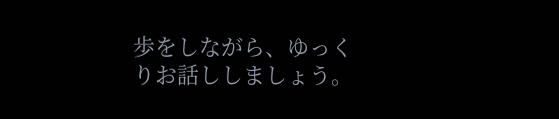歩をしながら、ゆっくりお話ししましょう。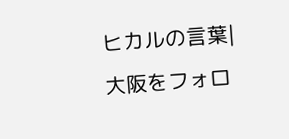ヒカルの言葉|大阪をフォロ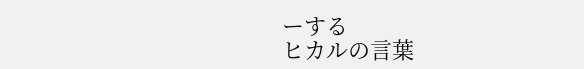ーする
ヒカルの言葉